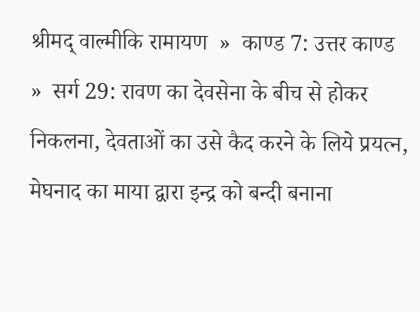श्रीमद् वाल्मीकि रामायण  »  काण्ड 7: उत्तर काण्ड  »  सर्ग 29: रावण का देवसेना के बीच से होकर निकलना, देवताओं का उसे कैद करने के लिये प्रयत्न, मेघनाद का माया द्वारा इन्द्र को बन्दी बनाना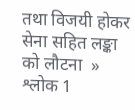तथा विजयी होकर सेना सहित लङ्का को लौटना  »  श्लोक 1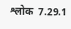श्लोक  7.29.1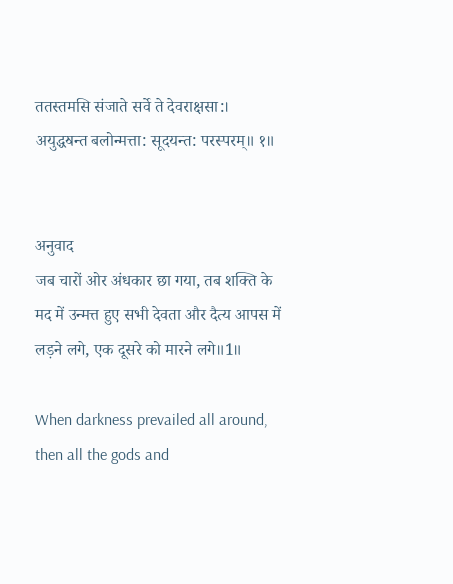ततस्तमसि संजाते सर्वे ते देवराक्षसा:।
अयुद्धॺन्त बलोन्मत्ता: सूदयन्त: परस्परम्॥ १॥


अनुवाद
जब चारों ओर अंधकार छा गया, तब शक्ति के मद में उन्मत्त हुए सभी देवता और दैत्य आपस में लड़ने लगे, एक दूसरे को मारने लगे॥1॥

When darkness prevailed all around, then all the gods and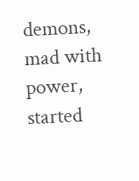demons, mad with power, started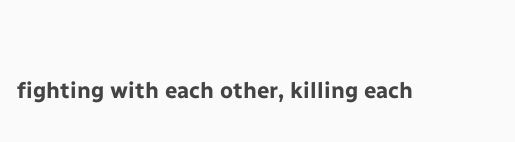fighting with each other, killing each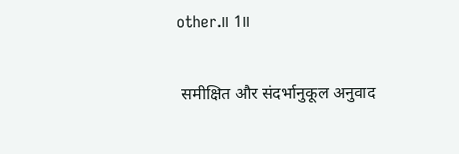other.॥ 1॥

 समीक्षित और संदर्भानुकूल अनुवाद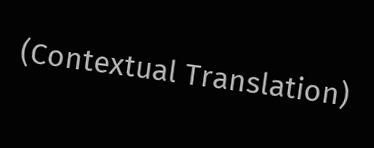(Contextual Translation)